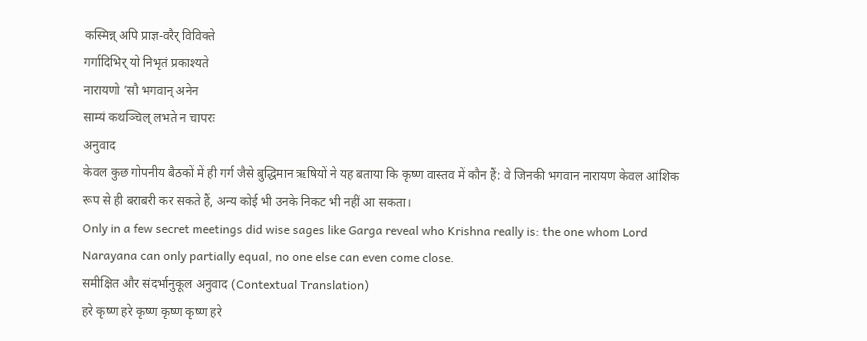कस्मिन्न् अपि प्राज्ञ-वरैर् विविक्ते
गर्गादिभिर् यो निभृतं प्रकाश्यते
नारायणो ’सौ भगवान् अनेन
साम्यं कथञ्चिल् लभते न चापरः
अनुवाद
केवल कुछ गोपनीय बैठकों में ही गर्ग जैसे बुद्धिमान ऋषियों ने यह बताया कि कृष्ण वास्तव में कौन हैं: वे जिनकी भगवान नारायण केवल आंशिक रूप से ही बराबरी कर सकते हैं, अन्य कोई भी उनके निकट भी नहीं आ सकता।
Only in a few secret meetings did wise sages like Garga reveal who Krishna really is: the one whom Lord Narayana can only partially equal, no one else can even come close.
समीक्षित और संदर्भानुकूल अनुवाद (Contextual Translation)
हरे कृष्ण हरे कृष्ण कृष्ण कृष्ण हरे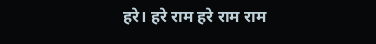हरे। हरे राम हरे राम राम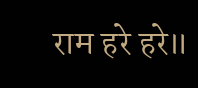राम हरे हरे॥